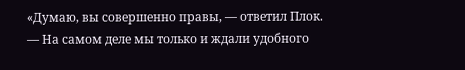«Думаю, вы совершенно правы, — ответил Плок. — На самом деле мы только и ждали удобного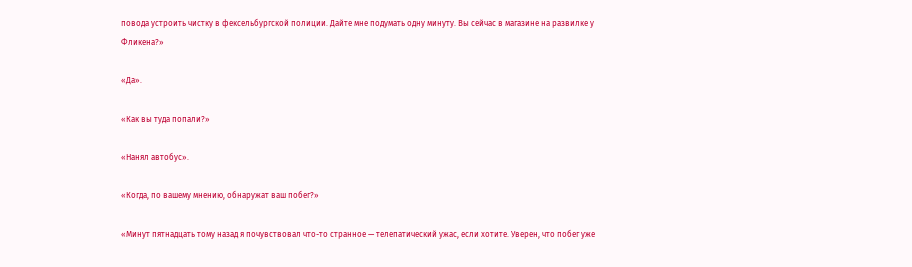повода устроить чистку в фексельбургской полиции. Дайте мне подумать одну минуту. Вы сейчас в магазине на развилке у Фликена?»

«Да».

«Как вы туда попали?»

«Нанял автобус».

«Когда, по вашему мнению, обнаружат ваш побег?»

«Минут пятнадцать тому назад я почувствовал что-то странное — телепатический ужас, если хотите. Уверен, что побег уже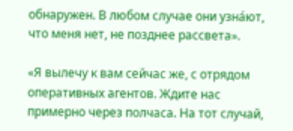обнаружен. В любом случае они узна́ют, что меня нет, не позднее рассвета».

«Я вылечу к вам сейчас же, с отрядом оперативных агентов. Ждите нас примерно через полчаса. На тот случай,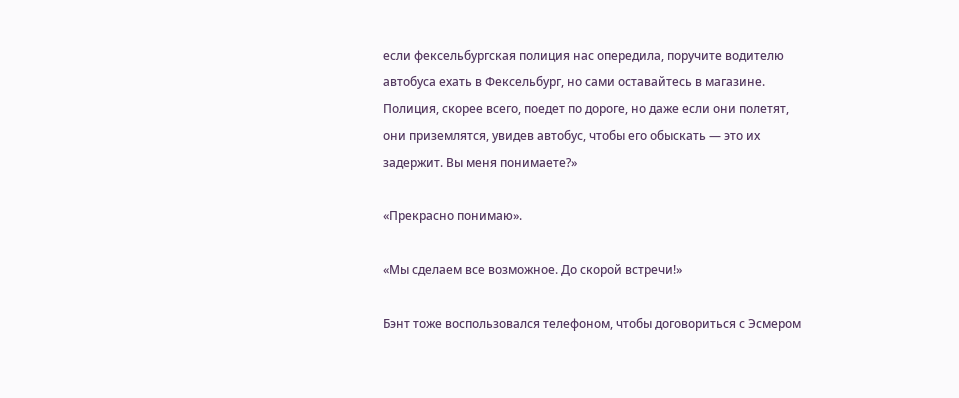если фексельбургская полиция нас опередила, поручите водителю автобуса ехать в Фексельбург, но сами оставайтесь в магазине. Полиция, скорее всего, поедет по дороге, но даже если они полетят, они приземлятся, увидев автобус, чтобы его обыскать — это их задержит. Вы меня понимаете?»

«Прекрасно понимаю».

«Мы сделаем все возможное. До скорой встречи!»

Бэнт тоже воспользовался телефоном, чтобы договориться с Эсмером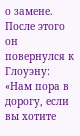о замене. После этого он повернулся к Глоуэну: «Нам пора в дорогу, если вы хотите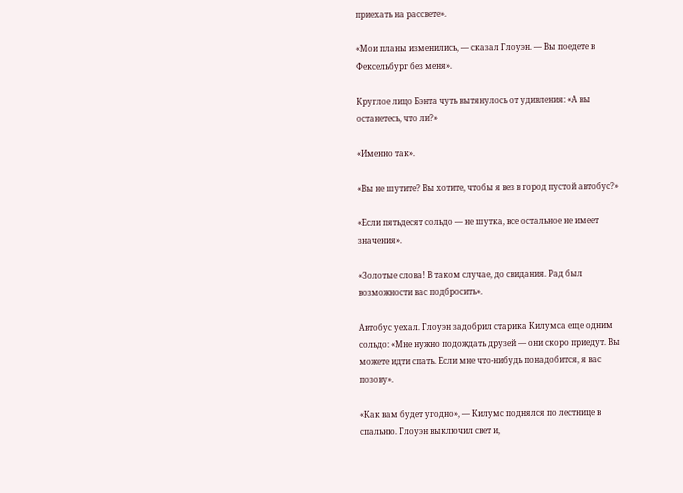приехать на рассвете».

«Мои планы изменились, — сказал Глоуэн. — Вы поедете в Фексельбург без меня».

Круглое лицо Бэнта чуть вытянулось от удивления: «А вы останетесь, что ли?»

«Именно так».

«Вы не шутите? Вы хотите, чтобы я вез в город пустой автобус?»

«Если пятьдесят сольдо — не шутка, все остальное не имеет значения».

«Золотые слова! В таком случае, до свидания. Рад был возможности вас подбросить».

Автобус уехал. Глоуэн задобрил старика Килумса еще одним сольдо: «Мне нужно подождать друзей — они скоро приедут. Вы можете идти спать. Если мне что-нибудь понадобится, я вас позову».

«Как вам будет угодно», — Килумс поднялся по лестнице в спальню. Глоуэн выключил свет и,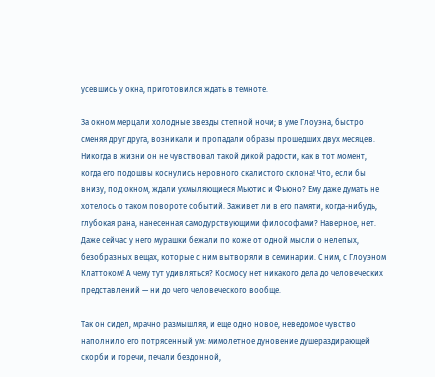усевшись у окна, приготовился ждать в темноте.

За окном мерцали холодные звезды степной ночи; в уме Глоуэна, быстро сменяя друг друга, возникали и пропадали образы прошедших двух месяцев. Никогда в жизни он не чувствовал такой дикой радости, как в тот момент, когда его подошвы коснулись неровного скалистого склона! Что, если бы внизу, под окном, ждали ухмыляющиеся Мьютис и Фьюно? Ему даже думать не хотелось о таком повороте событий. Заживет ли в его памяти, когда-нибудь, глубокая рана, нанесенная самодурствующими философами? Наверное, нет. Даже сейчас у него мурашки бежали по коже от одной мысли о нелепых, безобразных вещах, которые с ним вытворяли в семинарии. С ним, с Глоуэном Клаттоком! А чему тут удивляться? Космосу нет никакого дела до человеческих представлений — ни до чего человеческого вообще.

Так он сидел, мрачно размышляя, и еще одно новое, неведомое чувство наполнило его потрясенный ум: мимолетное дуновение душераздирающей скорби и горечи, печали бездонной,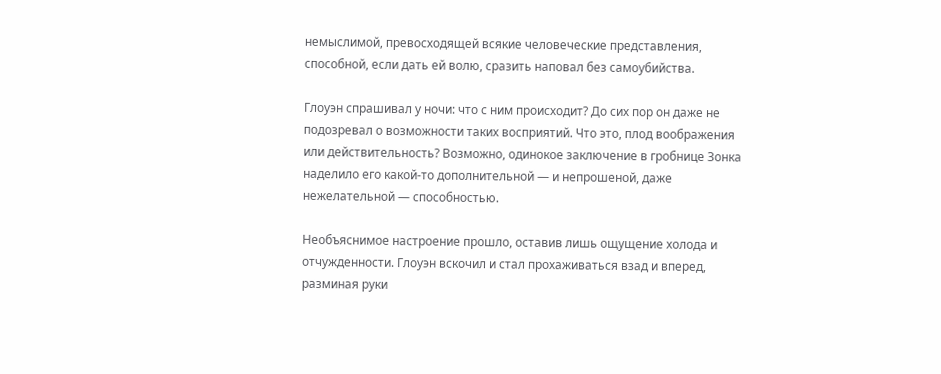немыслимой, превосходящей всякие человеческие представления, способной, если дать ей волю, сразить наповал без самоубийства.

Глоуэн спрашивал у ночи: что с ним происходит? До сих пор он даже не подозревал о возможности таких восприятий. Что это, плод воображения или действительность? Возможно, одинокое заключение в гробнице Зонка наделило его какой-то дополнительной — и непрошеной, даже нежелательной — способностью.

Необъяснимое настроение прошло, оставив лишь ощущение холода и отчужденности. Глоуэн вскочил и стал прохаживаться взад и вперед, разминая руки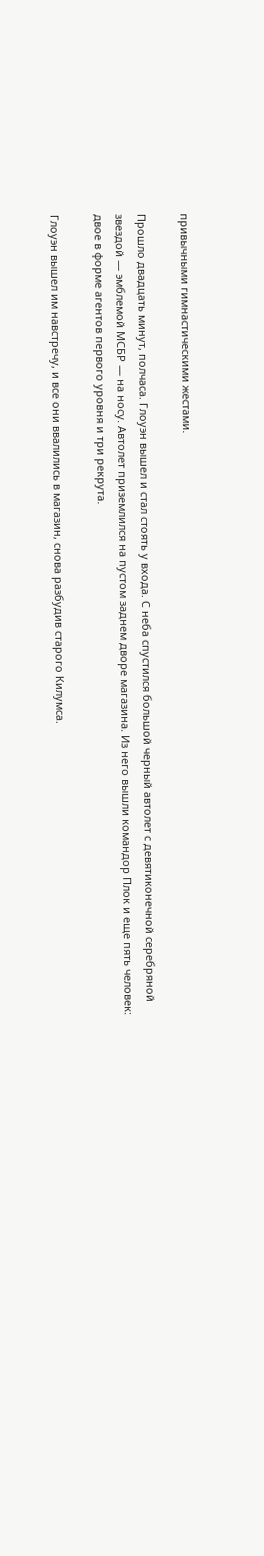привычными гимнастическими жестами.

Прошло двадцать минут, полчаса. Глоуэн вышел и стал стоять у входа. С неба спустился большой черный автолет с девятиконечной серебряной звездой — эмблемой МСБР — на носу. Автолет приземлился на пустом заднем дворе магазина. Из него вышли командор Плок и еще пять человек: двое в форме агентов первого уровня и три рекрута.

Глоуэн вышел им навстречу, и все они ввалились в магазин, снова разбудив старого Килумса.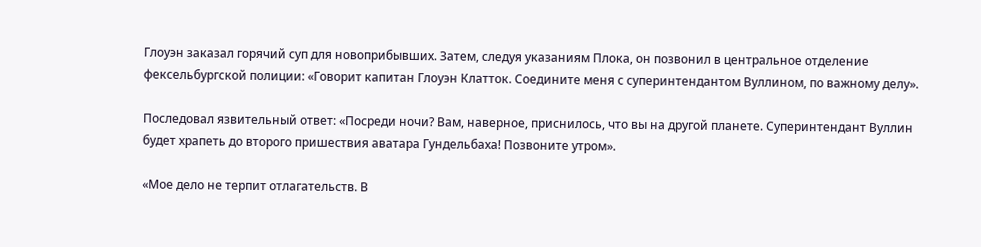Глоуэн заказал горячий суп для новоприбывших. Затем, следуя указаниям Плока, он позвонил в центральное отделение фексельбургской полиции: «Говорит капитан Глоуэн Клатток. Соедините меня с суперинтендантом Вуллином, по важному делу».

Последовал язвительный ответ: «Посреди ночи? Вам, наверное, приснилось, что вы на другой планете. Суперинтендант Вуллин будет храпеть до второго пришествия аватара Гундельбаха! Позвоните утром».

«Мое дело не терпит отлагательств. В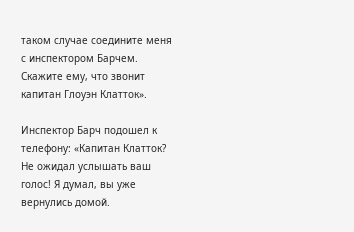таком случае соедините меня с инспектором Барчем. Скажите ему, что звонит капитан Глоуэн Клатток».

Инспектор Барч подошел к телефону: «Капитан Клатток? Не ожидал услышать ваш голос! Я думал, вы уже вернулись домой.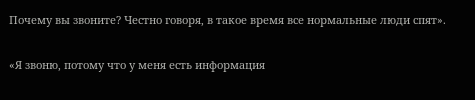Почему вы звоните? Честно говоря, в такое время все нормальные люди спят».

«Я звоню, потому что у меня есть информация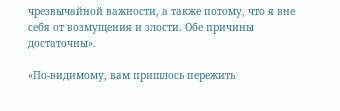чрезвычайной важности, а также потому, что я вне себя от возмущения и злости. Обе причины достаточны».

«По-видимому, вам пришлось пережить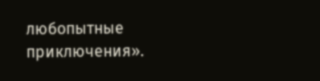любопытные приключения».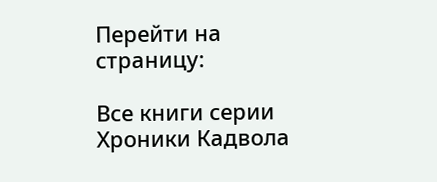Перейти на страницу:

Все книги серии Хроники Кадвола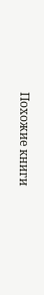Похожие книги